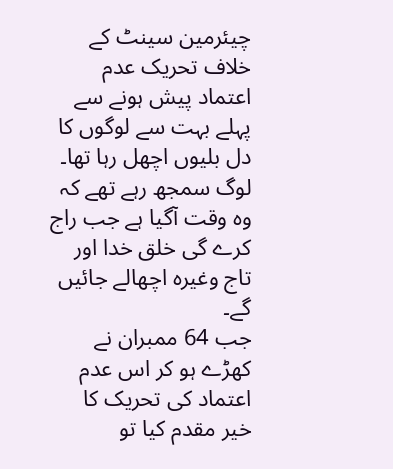چیئرمین سینٹ کے خلاف تحریک عدم اعتماد پیش ہونے سے پہلے بہت سے لوگوں کا دل بلیوں اچھل رہا تھا۔ لوگ سمجھ رہے تھے کہ وہ وقت آگیا ہے جب راج کرے گی خلق خدا اور تاج وغیرہ اچھالے جائیں گے۔
جب 64 ممبران نے کھڑے ہو کر اس عدم اعتماد کی تحریک کا خیر مقدم کیا تو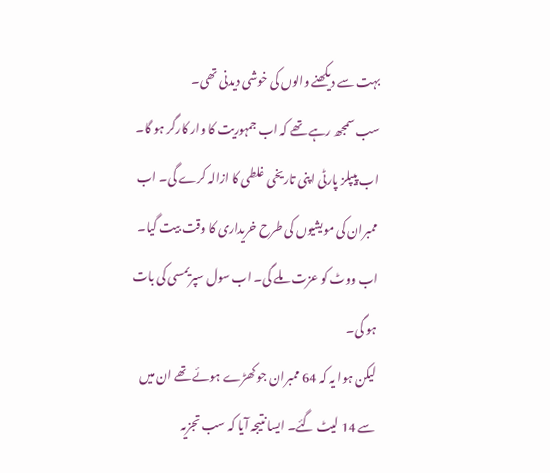بہت سے دیکھنے والوں کی خوشی دیدنی تھی۔
سب سمجھ رہے تھے کہ اب جمہوریت کا وار کارگر ہو گا۔ اب پیپلز پارٹی اپنی تاریخی غلطی کا ازالہ کرے گی۔ اب ممبران کی مویشیوں کی طرح خریداری کا وقت بیت گیا۔ اب ووٹ کو عزت ملے گی۔ اب سول سپریمسی کی بات ہو گی۔
لیکن ہوا یہ کہ 64 ممبران جو کھڑے ہوئے تھے ان میں سے 14 لیٹ گئے۔ ایسا نتیجہ آیا کہ سب تجزیہ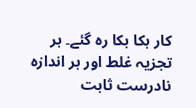کار ہکا بکا رہ گئے۔ ہر تجزیہ غلط اور ہر اندازہ نادرست ثابت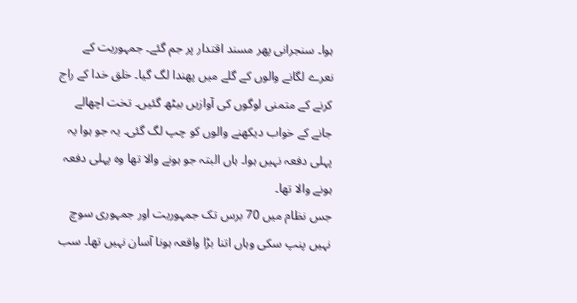ہوا۔ سنجرانی پھر مسند اقتدار پر جم گئے۔ جمہوریت کے نعرے لگانے والوں کے گلے میں پھندا لگ گیا۔ خلق خدا کے راج کرنے کے متمنی لوگوں کی آوازیں بیٹھ گئیں۔ تخت اچھالے جانے کے خواب دیکھنے والوں کو چپ لگ گئی۔ یہ جو ہوا یہ پہلی دفعہ نہیں ہوا۔ ہاں البتہ جو ہونے والا تھا وہ پہلی دفعہ ہونے والا تھا۔
جس نظام میں 70 برس تک جمہوریت اور جمہوری سوچ نہیں پنپ سکی وہاں اتنا بڑا واقعہ ہونا آسان نہیں تھا۔ سب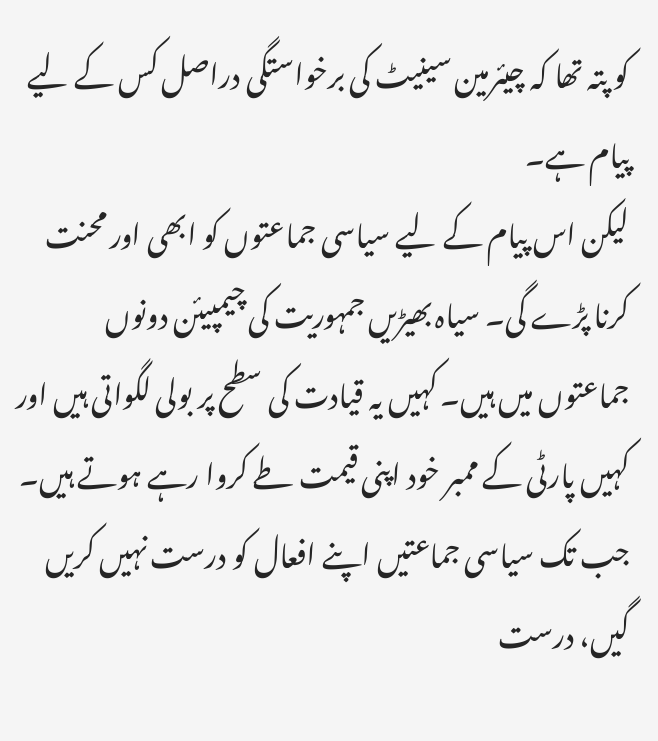کو پتہ تھا کہ چیئرمین سینیٹ کی برخواستگی دراصل کس کے لیے پیام ہے۔
لیکن اس پیام کے لیے سیاسی جماعتوں کو ابھی اور محنت کرنا پڑے گی۔ سیاہ بھیڑیں جمہوریت کی چیمپیئن دونوں جماعتوں میں ہیں۔ کہیں یہ قیادت کی سطح پر بولی لگواتی ہیں اور کہیں پارٹی کے ممبر خود اپنی قیمت طے کروا رہے ہوتے ہیں۔ جب تک سیاسی جماعتیں اپنے افعال کو درست نہیں کریں گیں، درست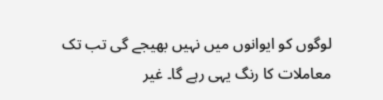لوگوں کو ایوانوں میں نہیں بھیجے گی تب تک معاملات کا رنگ یہی رہے گا۔ غیر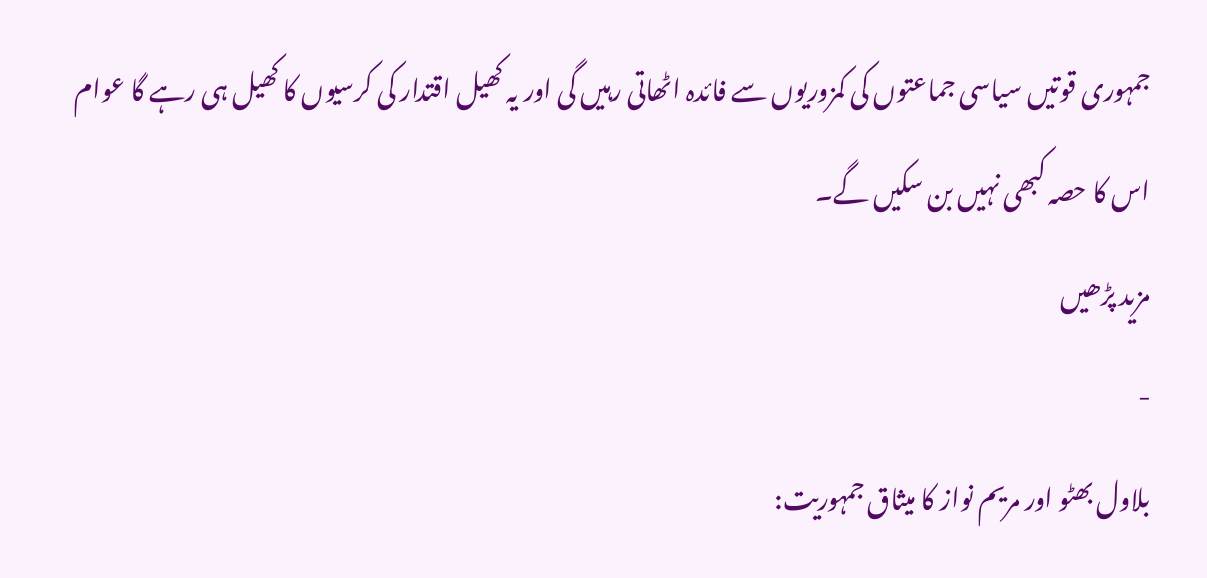جمہوری قوتیں سیاسی جماعتوں کی کمزوریوں سے فائدہ اٹھاتی رہیں گی اور یہ کھیل اقتدار کی کرسیوں کا کھیل ہی رہے گا عوام اس کا حصہ کبھی نہیں بن سکیں گے۔
مزید پڑھیں
-
بلاول بھٹو اور مریم نواز کا میثاق جمہوریت: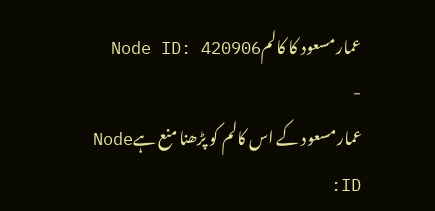عمار مسعود کا کالمNode ID: 420906
-
عمار مسعود کے اس کالم کو پڑھنا منع ہےNode ID: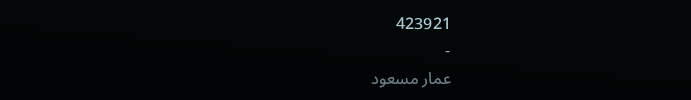423921
-
عمار مسعود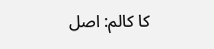کا کالم: اصل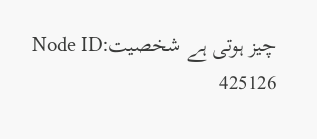چیز ہوتی ہے شخصیتNode ID: 425126